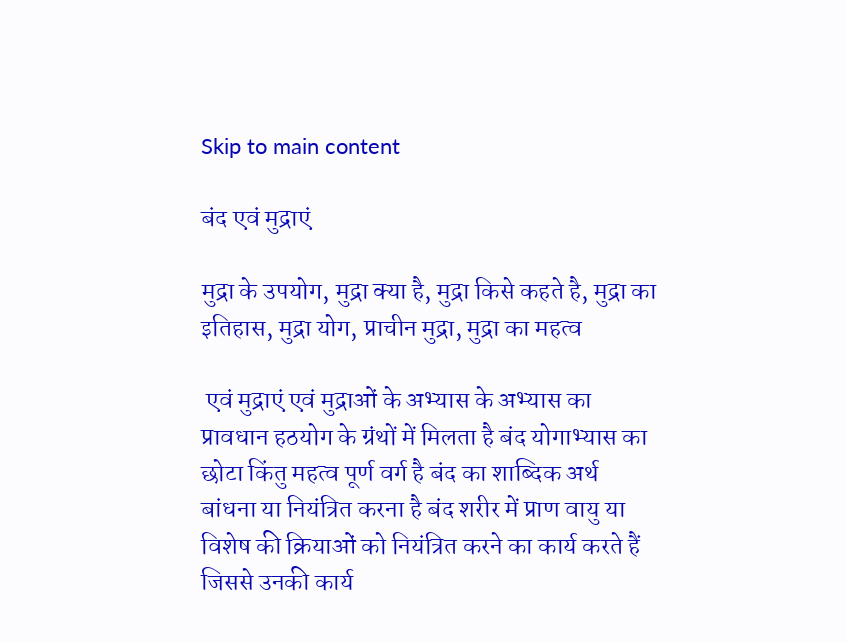Skip to main content

बंद एवं मुद्राएं

मुद्रा के उपयोग, मुद्रा क्या है, मुद्रा किसे कहते है, मुद्रा का इतिहास, मुद्रा योग, प्राचीन मुद्रा, मुद्रा का महत्व

 एवं मुद्राएं एवं मुद्राओं के अभ्यास के अभ्यास का प्रावधान हठयोग के ग्रंथों में मिलता है बंद योगाभ्यास का छोटा किंतु महत्व पूर्ण वर्ग है बंद का शाब्दिक अर्थ बांधना या नियंत्रित करना है बंद शरीर में प्राण वायु या विशेष की क्रियाओं को नियंत्रित करने का कार्य करते हैं जिससे उनकी कार्य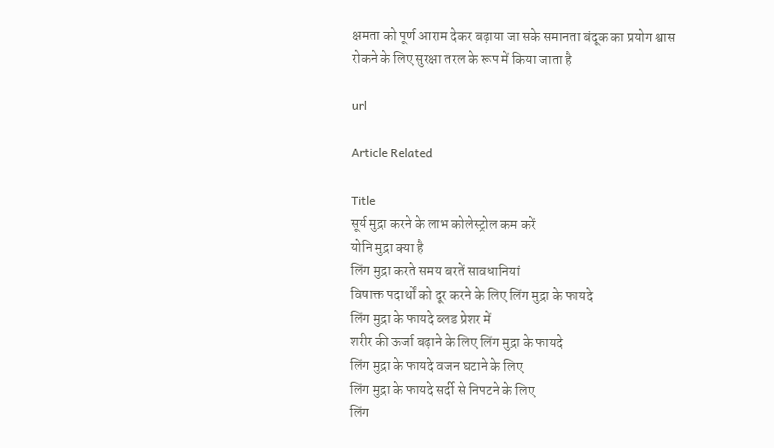क्षमता को पूर्ण आराम देकर बढ़ाया जा सके समानता बंदूक का प्रयोग श्वास रोकने के लिए सुरक्षा तरल के रूप में किया जाता है

url

Article Related

Title
सूर्य मुद्रा करने के लाभ कोलेस्ट्रोल कम करें
योनि मुद्रा क्या है
लिंग मुद्रा करते समय बरतें सावधानियां
विषाक्त पदार्थों को दूर करने के लिए लिंग मुद्रा के फायदे
लिंग मुद्रा के फायदे ब्लड प्रेशर में
शरीर की ऊर्जा बढ़ाने के लिए लिंग मुद्रा के फायदे
लिंग मुद्रा के फायदे वजन घटाने के लिए
लिंग मुद्रा के फायदे सर्दी से निपटने के लिए
लिंग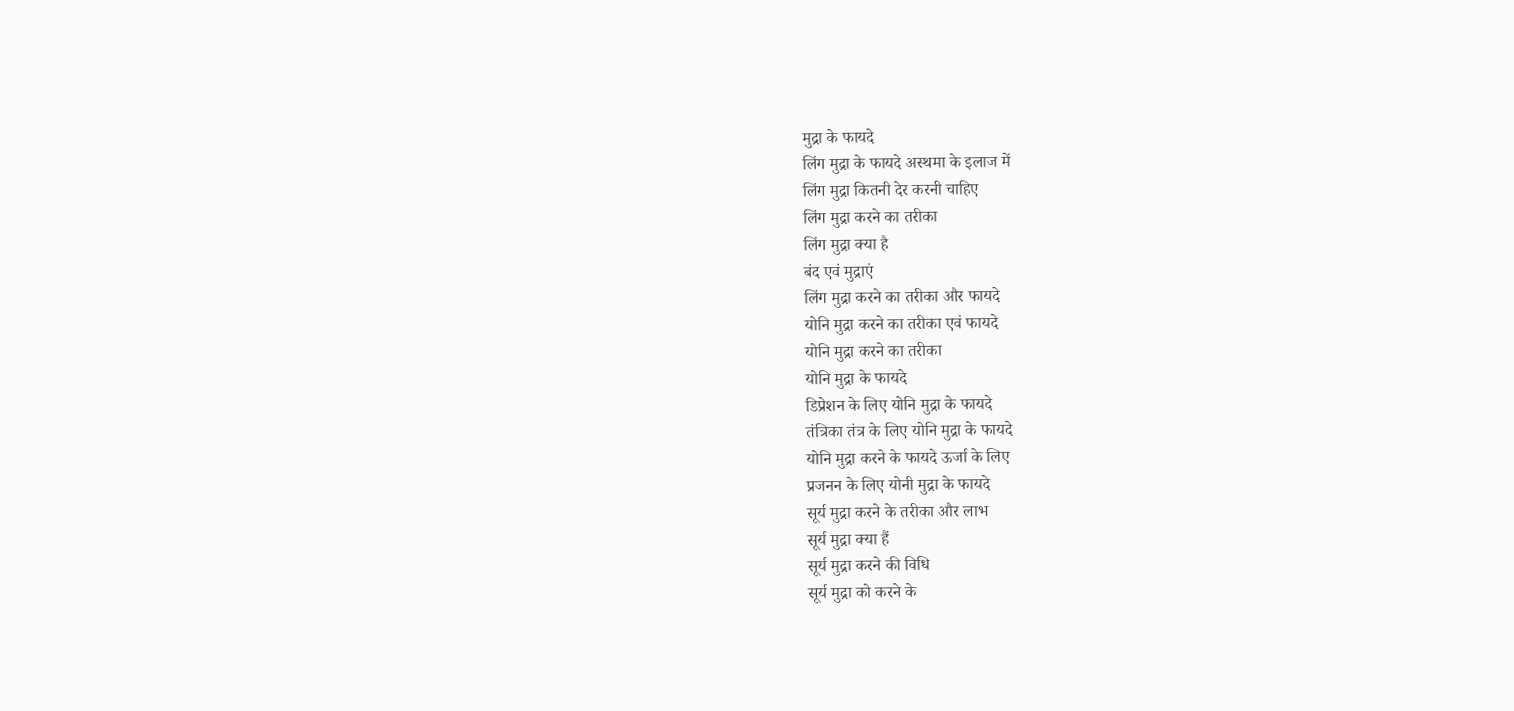मुद्रा के फायदे
लिंग मुद्रा के फायदे अस्थमा के इलाज में
लिंग मुद्रा कितनी देर करनी चाहिए
लिंग मुद्रा करने का तरीका
लिंग मुद्रा क्या है
बंद एवं मुद्राएं
लिंग मुद्रा करने का तरीका और फायदे
योनि मुद्रा करने का तरीका एवं फायदे
योनि मुद्रा करने का तरीका
योनि मुद्रा के फायदे
डिप्रेशन के लिए योनि मुद्रा के फायदे
तंत्रिका तंत्र के लिए योनि मुद्रा के फायदे
योनि मुद्रा करने के फायदे ऊर्जा के लिए
प्रजनन के लिए योनी मुद्रा के फायदे
सूर्य मुद्रा करने के तरीका और लाभ
सूर्य मुद्रा क्या हैं
सूर्य मुद्रा करने की विधि
सूर्य मुद्रा को करने के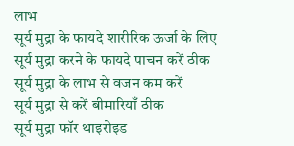लाभ
सूर्य मुद्रा के फायदे शारीरिक ऊर्जा के लिए
सूर्य मुद्रा करने के फायदे पाचन करें ठीक
सूर्य मुद्रा के लाभ से वजन कम करें
सूर्य मुद्रा से करें बीमारियाँ ठीक
सूर्य मुद्रा फॉर थाइरोइड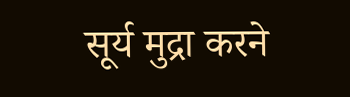सूर्य मुद्रा करने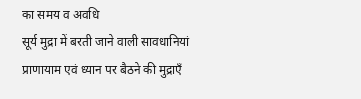का समय व अवधि
सूर्य मुद्रा में बरती जाने वाली सावधानियां
प्राणायाम एवं ध्यान पर बैठने की मुद्राएँ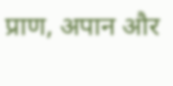प्राण, अपान और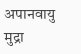अपानवायु मुद्रा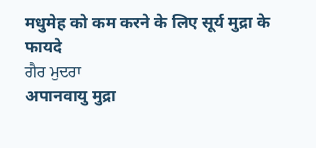मधुमेह को कम करने के लिए सूर्य मुद्रा के फायदे
ਗੈਰ ਮੁਦਰਾ
अपानवायु मुद्रा